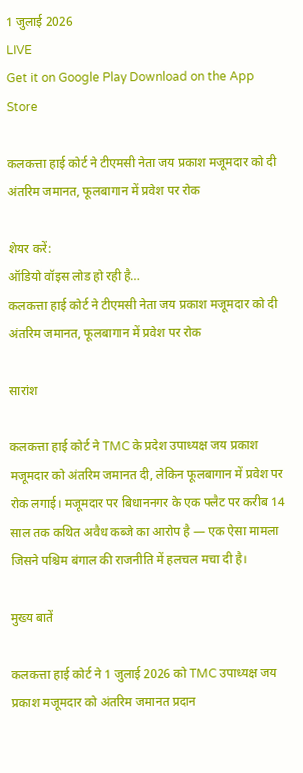1 जुलाई 2026
LIVE
Get it on Google Play Download on the App Store

कलकत्ता हाई कोर्ट ने टीएमसी नेता जय प्रकाश मजूमदार को दी अंतरिम जमानत, फूलबागान में प्रवेश पर रोक

शेयर करें:
ऑडियो वॉइस लोड हो रही है…
कलकत्ता हाई कोर्ट ने टीएमसी नेता जय प्रकाश मजूमदार को दी अंतरिम जमानत, फूलबागान में प्रवेश पर रोक

सारांश

कलकत्ता हाई कोर्ट ने TMC के प्रदेश उपाध्यक्ष जय प्रकाश मजूमदार को अंतरिम जमानत दी, लेकिन फूलबागान में प्रवेश पर रोक लगाई। मजूमदार पर बिधाननगर के एक फ्लैट पर करीब 14 साल तक कथित अवैध कब्जे का आरोप है — एक ऐसा मामला जिसने पश्चिम बंगाल की राजनीति में हलचल मचा दी है।

मुख्य बातें

कलकत्ता हाई कोर्ट ने 1 जुलाई 2026 को TMC उपाध्यक्ष जय प्रकाश मजूमदार को अंतरिम जमानत प्रदान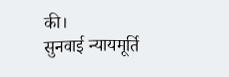की।
सुनवाई न्यायमूर्ति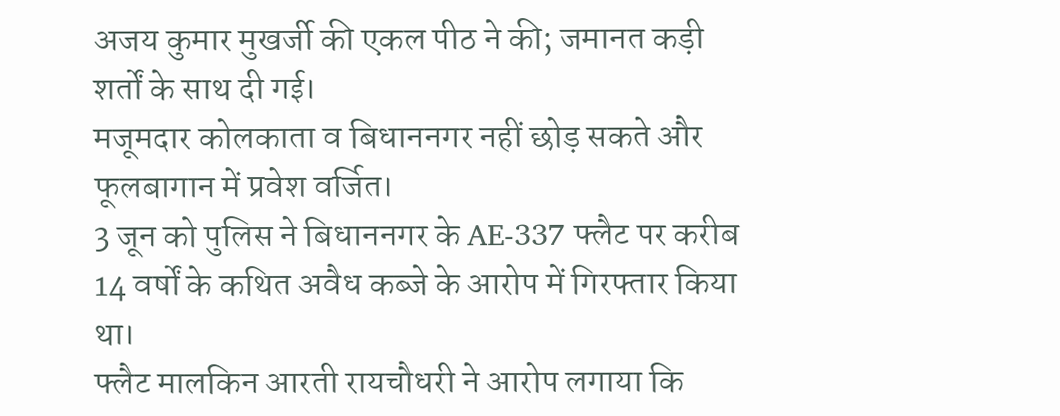अजय कुमार मुखर्जी की एकल पीठ ने की; जमानत कड़ी शर्तों के साथ दी गई।
मजूमदार कोलकाता व बिधाननगर नहीं छोड़ सकते और फूलबागान में प्रवेश वर्जित।
3 जून को पुलिस ने बिधाननगर के AE-337 फ्लैट पर करीब 14 वर्षों के कथित अवैध कब्जे के आरोप में गिरफ्तार किया था।
फ्लैट मालकिन आरती रायचौधरी ने आरोप लगाया कि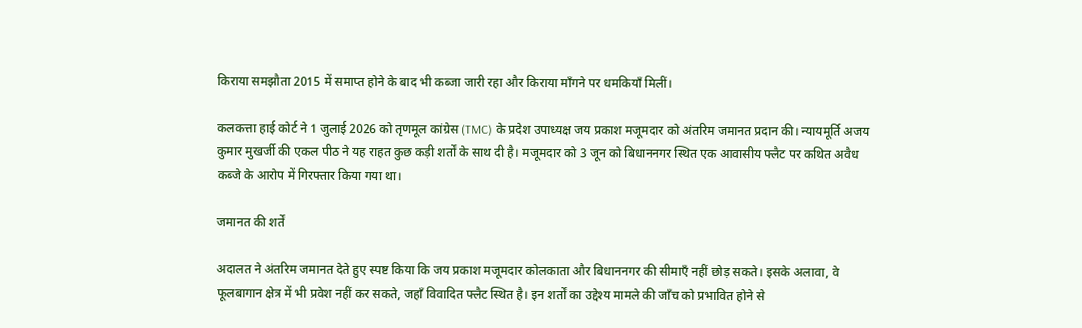किराया समझौता 2015 में समाप्त होने के बाद भी कब्जा जारी रहा और किराया माँगने पर धमकियाँ मिलीं।

कलकत्ता हाई कोर्ट ने 1 जुलाई 2026 को तृणमूल कांग्रेस (TMC) के प्रदेश उपाध्यक्ष जय प्रकाश मजूमदार को अंतरिम जमानत प्रदान की। न्यायमूर्ति अजय कुमार मुखर्जी की एकल पीठ ने यह राहत कुछ कड़ी शर्तों के साथ दी है। मजूमदार को 3 जून को बिधाननगर स्थित एक आवासीय फ्लैट पर कथित अवैध कब्जे के आरोप में गिरफ्तार किया गया था।

जमानत की शर्तें

अदालत ने अंतरिम जमानत देते हुए स्पष्ट किया कि जय प्रकाश मजूमदार कोलकाता और बिधाननगर की सीमाएँ नहीं छोड़ सकते। इसके अलावा, वे फूलबागान क्षेत्र में भी प्रवेश नहीं कर सकते, जहाँ विवादित फ्लैट स्थित है। इन शर्तों का उद्देश्य मामले की जाँच को प्रभावित होने से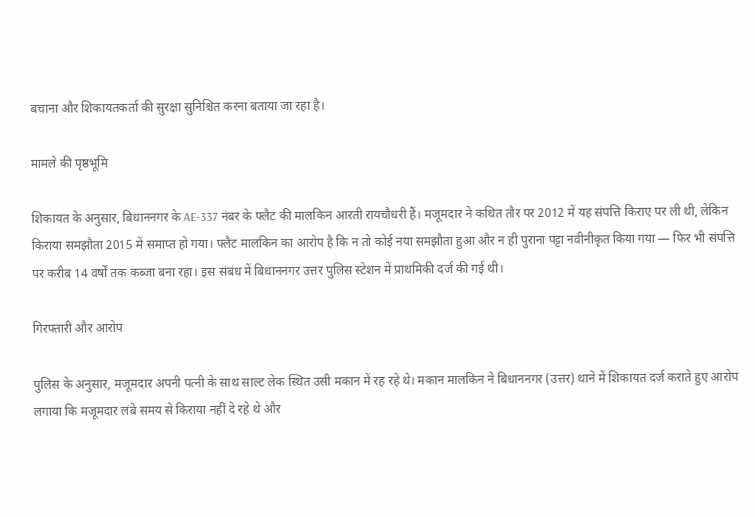बचाना और शिकायतकर्ता की सुरक्षा सुनिश्चित करना बताया जा रहा है।

मामले की पृष्ठभूमि

शिकायत के अनुसार, बिधाननगर के AE-337 नंबर के फ्लैट की मालकिन आरती रायचौधरी हैं। मजूमदार ने कथित तौर पर 2012 में यह संपत्ति किराए पर ली थी, लेकिन किराया समझौता 2015 में समाप्त हो गया। फ्लैट मालकिन का आरोप है कि न तो कोई नया समझौता हुआ और न ही पुराना पट्टा नवीनीकृत किया गया — फिर भी संपत्ति पर करीब 14 वर्षों तक कब्जा बना रहा। इस संबंध में बिधाननगर उत्तर पुलिस स्टेशन में प्राथमिकी दर्ज की गई थी।

गिरफ्तारी और आरोप

पुलिस के अनुसार, मजूमदार अपनी पत्नी के साथ साल्ट लेक स्थित उसी मकान में रह रहे थे। मकान मालकिन ने बिधाननगर (उत्तर) थाने में शिकायत दर्ज कराते हुए आरोप लगाया कि मजूमदार लंबे समय से किराया नहीं दे रहे थे और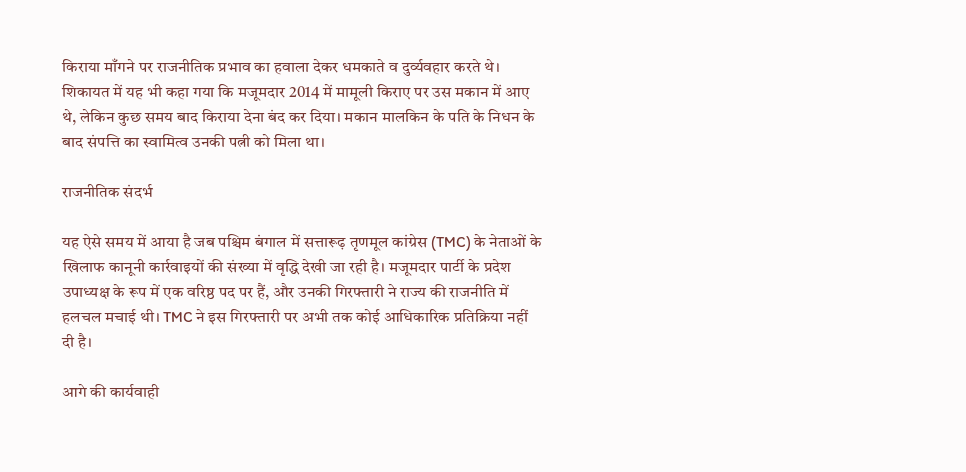किराया माँगने पर राजनीतिक प्रभाव का हवाला देकर धमकाते व दुर्व्यवहार करते थे। शिकायत में यह भी कहा गया कि मजूमदार 2014 में मामूली किराए पर उस मकान में आए थे, लेकिन कुछ समय बाद किराया देना बंद कर दिया। मकान मालकिन के पति के निधन के बाद संपत्ति का स्वामित्व उनकी पत्नी को मिला था।

राजनीतिक संदर्भ

यह ऐसे समय में आया है जब पश्चिम बंगाल में सत्तारूढ़ तृणमूल कांग्रेस (TMC) के नेताओं के खिलाफ कानूनी कार्रवाइयों की संख्या में वृद्धि देखी जा रही है। मजूमदार पार्टी के प्रदेश उपाध्यक्ष के रूप में एक वरिष्ठ पद पर हैं, और उनकी गिरफ्तारी ने राज्य की राजनीति में हलचल मचाई थी। TMC ने इस गिरफ्तारी पर अभी तक कोई आधिकारिक प्रतिक्रिया नहीं दी है।

आगे की कार्यवाही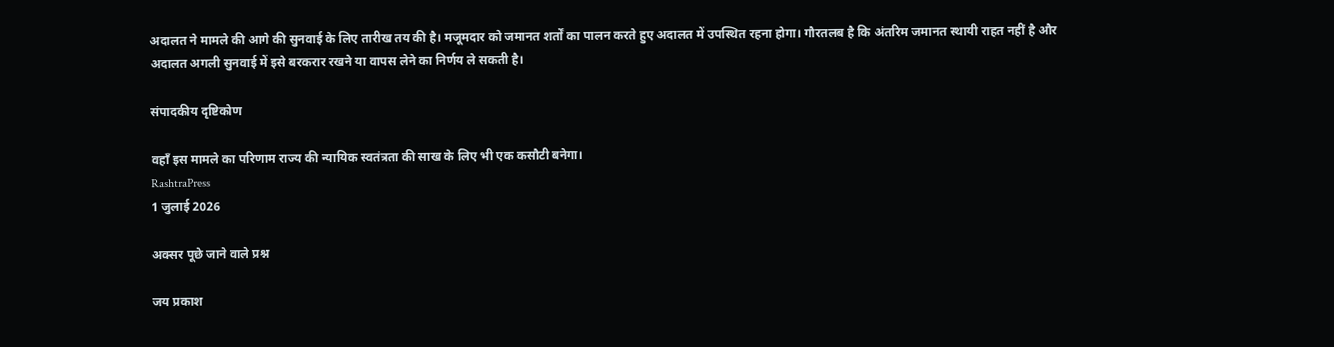अदालत ने मामले की आगे की सुनवाई के लिए तारीख तय की है। मजूमदार को जमानत शर्तों का पालन करते हुए अदालत में उपस्थित रहना होगा। गौरतलब है कि अंतरिम जमानत स्थायी राहत नहीं है और अदालत अगली सुनवाई में इसे बरकरार रखने या वापस लेने का निर्णय ले सकती है।

संपादकीय दृष्टिकोण

वहाँ इस मामले का परिणाम राज्य की न्यायिक स्वतंत्रता की साख के लिए भी एक कसौटी बनेगा।
RashtraPress
1 जुलाई 2026

अक्सर पूछे जाने वाले प्रश्न

जय प्रकाश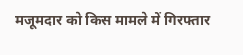मजूमदार को किस मामले में गिरफ्तार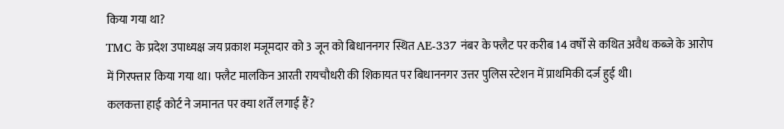किया गया था?
TMC के प्रदेश उपाध्यक्ष जय प्रकाश मजूमदार को 3 जून को बिधाननगर स्थित AE-337 नंबर के फ्लैट पर करीब 14 वर्षों से कथित अवैध कब्जे के आरोप में गिरफ्तार किया गया था। फ्लैट मालकिन आरती रायचौधरी की शिकायत पर बिधाननगर उत्तर पुलिस स्टेशन में प्राथमिकी दर्ज हुई थी।
कलकत्ता हाई कोर्ट ने जमानत पर क्या शर्तें लगाई हैं?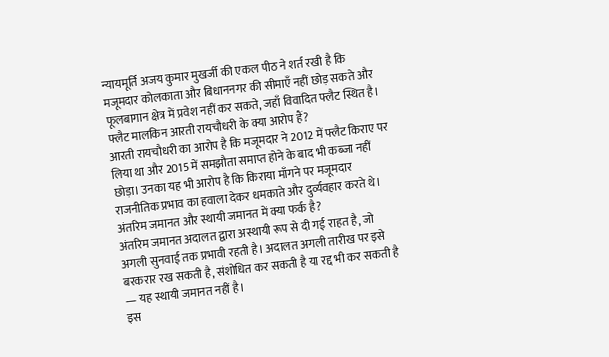न्यायमूर्ति अजय कुमार मुखर्जी की एकल पीठ ने शर्त रखी है कि मजूमदार कोलकाता और बिधाननगर की सीमाएँ नहीं छोड़ सकते और फूलबागान क्षेत्र में प्रवेश नहीं कर सकते, जहाँ विवादित फ्लैट स्थित है।
फ्लैट मालकिन आरती रायचौधरी के क्या आरोप हैं?
आरती रायचौधरी का आरोप है कि मजूमदार ने 2012 में फ्लैट किराए पर लिया था और 2015 में समझौता समाप्त होने के बाद भी कब्जा नहीं छोड़ा। उनका यह भी आरोप है कि किराया माँगने पर मजूमदार राजनीतिक प्रभाव का हवाला देकर धमकाते और दुर्व्यवहार करते थे।
अंतरिम जमानत और स्थायी जमानत में क्या फर्क है?
अंतरिम जमानत अदालत द्वारा अस्थायी रूप से दी गई राहत है, जो अगली सुनवाई तक प्रभावी रहती है। अदालत अगली तारीख पर इसे बरकरार रख सकती है, संशोधित कर सकती है या रद्द भी कर सकती है — यह स्थायी जमानत नहीं है।
इस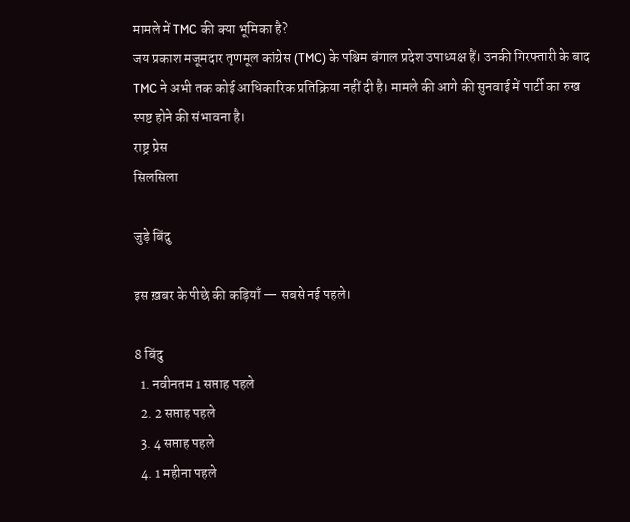मामले में TMC की क्या भूमिका है?
जय प्रकाश मजूमदार तृणमूल कांग्रेस (TMC) के पश्चिम बंगाल प्रदेश उपाध्यक्ष हैं। उनकी गिरफ्तारी के बाद TMC ने अभी तक कोई आधिकारिक प्रतिक्रिया नहीं दी है। मामले की आगे की सुनवाई में पार्टी का रुख स्पष्ट होने की संभावना है।
राष्ट्र प्रेस
सिलसिला

जुड़े बिंदु

इस ख़बर के पीछे की कड़ियाँ — सबसे नई पहले।

8 बिंदु
  1. नवीनतम 1 सप्ताह पहले
  2. 2 सप्ताह पहले
  3. 4 सप्ताह पहले
  4. 1 महीना पहले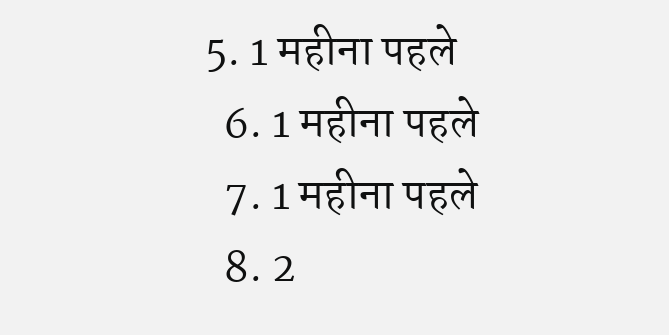5. 1 महीना पहले
  6. 1 महीना पहले
  7. 1 महीना पहले
  8. 2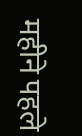महीने पहले